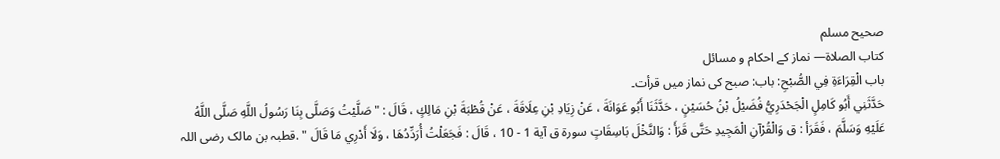صحيح مسلم
كتاب الصلاة— نماز کے احکام و مسائل
باب الْقِرَاءَةِ فِي الصُّبْحِ: باب: صبح کی نماز میں قرأت۔
حَدَّثَنِي أَبُو كَامِلٍ الْجَحْدَرِيُّ فُضَيْلُ بْنُ حُسَيْنٍ ، حَدَّثَنَا أَبُو عَوَانَةَ ، عَنْ زِيَادِ بْنِ عِلَاقَةَ ، عَنْ قُطْبَةَ بْنِ مَالِكٍ ، قَالَ : " صَلَّيْتُ وَصَلَّى بِنَا رَسُولُ اللَّهِ صَلَّى اللَّهُ عَلَيْهِ وَسَلَّمَ ، فَقَرَأ : ق وَالْقُرْآنِ الْمَجِيدِ حَتَّى قَرَأَ : وَالنَّخْلَ بَاسِقَاتٍ سورة ق آية 1 - 10 ، قَالَ : فَجَعَلْتُ أُرَدِّدُهَا ، وَلَا أَدْرِي مَا قَالَ " .قطبہ بن مالک رضی اللہ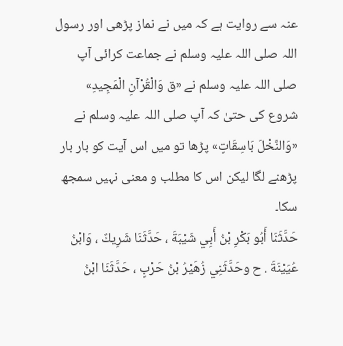عنہ سے روایت ہے کہ میں نے نماز پڑھی اور رسول اللہ صلی اللہ علیہ وسلم نے جماعت کرائی آپ صلی اللہ علیہ وسلم نے «ق وَالْقُرْآنِ الْمَجِيدِ» شروع کی حتیٰ کہ آپ صلی اللہ علیہ وسلم نے «وَالنَّخْلَ بَاسِقَاتٍ» پڑھا تو میں اس آیت کو بار بار پڑھنے لگا لیکن اس کا مطلب و معنی نہیں سمجھ سکا۔
حَدَّثَنَا أَبُو بَكْرِ بْنُ أَبِي شَيْبَةَ ، حَدَّثَنَا شَرِيكٌ ، وَابْنُ عُيَيْنَةَ . ح وحَدَّثَنِي زُهَيْرُ بْنُ حَرْبٍ ، حَدَّثَنَا ابْنُ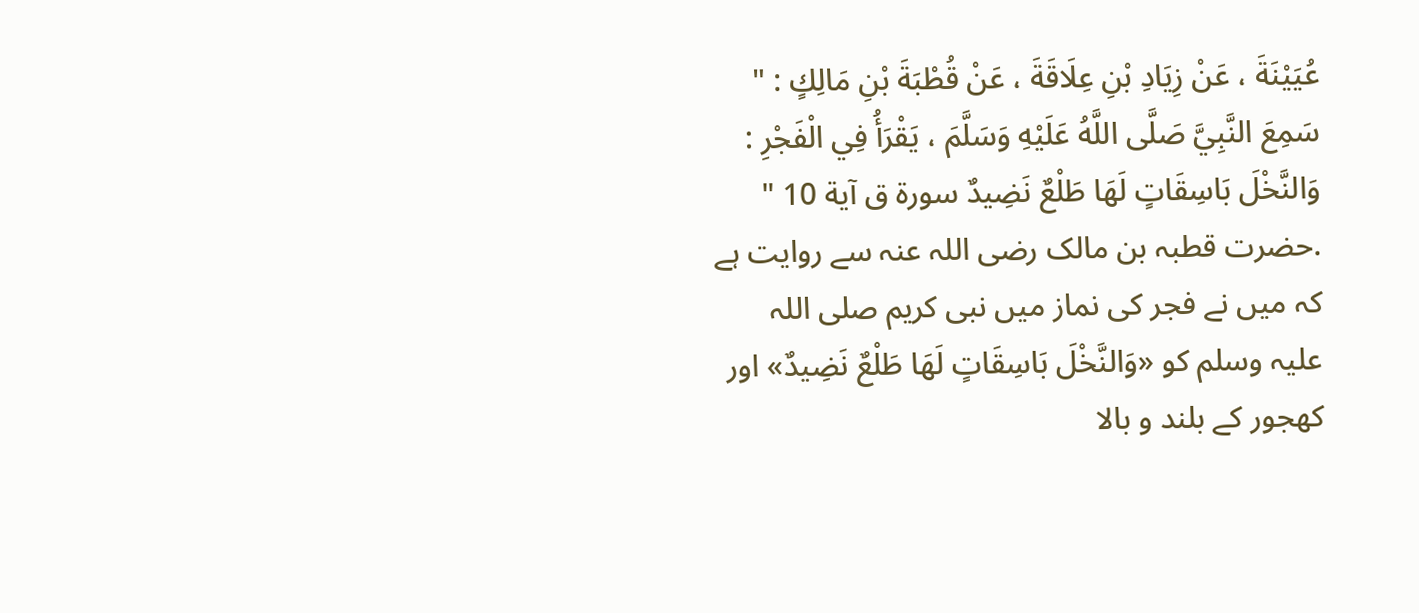عُيَيْنَةَ ، عَنْ زِيَادِ بْنِ عِلَاقَةَ ، عَنْ قُطْبَةَ بْنِ مَالِكٍ : " سَمِعَ النَّبِيَّ صَلَّى اللَّهُ عَلَيْهِ وَسَلَّمَ ، يَقْرَأُ فِي الْفَجْرِ : وَالنَّخْلَ بَاسِقَاتٍ لَهَا طَلْعٌ نَضِيدٌ سورة ق آية 10 " .حضرت قطبہ بن مالک رضی اللہ عنہ سے روایت ہے کہ میں نے فجر کی نماز میں نبی کریم صلی اللہ علیہ وسلم کو «وَالنَّخْلَ بَاسِقَاتٍ لَهَا طَلْعٌ نَضِيدٌ» اور کھجور کے بلند و بالا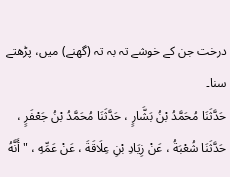درخت جن کے خوشے تہ بہ تہ (گھنے) میں، پڑھتے سنا۔
حَدَّثَنَا مُحَمَّدُ بْنُ بَشَّارٍ ، حَدَّثَنَا مُحَمَّدُ بْنُ جَعْفَرٍ ، حَدَّثَنَا شُعْبَةُ ، عَنْ زِيَادِ بْنِ عِلَاقَةَ ، عَنْ عَمِّهِ ، " أَنَّهُ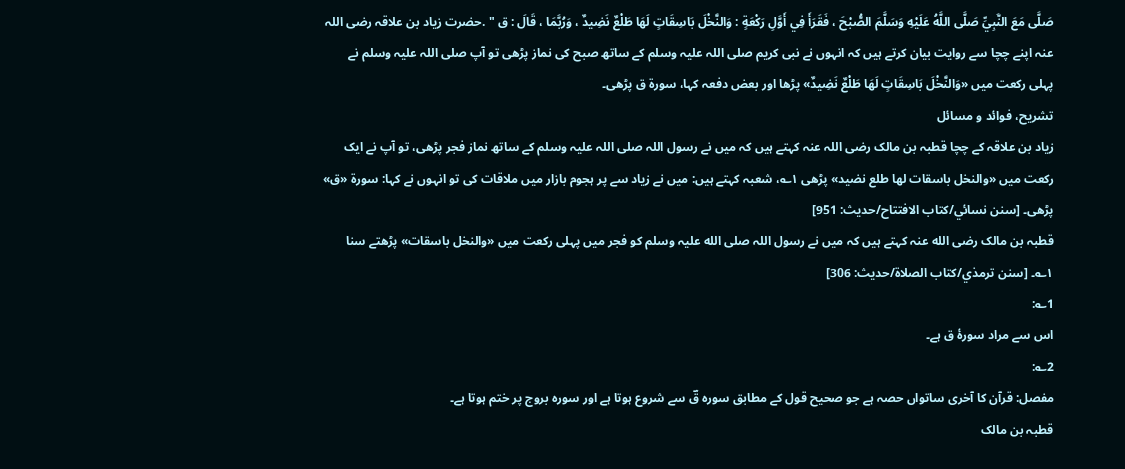صَلَّى مَعَ النَّبِيِّ صَلَّى اللَّهُ عَلَيْهِ وَسَلَّمَ الصُّبْحَ ، فَقَرَأَ فِي أَوَّلِ رَكْعَةٍ : وَالنَّخْلَ بَاسِقَاتٍ لَهَا طَلْعٌ نَضِيدٌ ، وَرُبَّمَا ، قَالَ : ق " .حضرت زیاد بن علاقہ رضی اللہ عنہ اپنے چچا سے روایت بیان کرتے ہیں کہ انہوں نے نبی کریم صلی اللہ علیہ وسلم کے ساتھ صبح کی نماز پڑھی تو آپ صلی اللہ علیہ وسلم نے پہلی رکعت میں «وَالنَّخْلَ بَاسِقَاتٍ لَهَا طَلْعٌ نَضِيدٌ» پڑھا اور بعض دفعہ کہا، سورة ق پڑھی۔
تشریح، فوائد و مسائل
زیاد بن علاقہ کے چچا قطبہ بن مالک رضی اللہ عنہ کہتے ہیں کہ میں نے رسول اللہ صلی اللہ علیہ وسلم کے ساتھ نماز فجر پڑھی، تو آپ نے ایک رکعت میں «والنخل باسقات لها طلع نضيد» پڑھی ۱؎، شعبہ کہتے ہیں: میں نے زیاد سے پر ہجوم بازار میں ملاقات کی تو انہوں نے کہا: سورۃ «ق» پڑھی۔ [سنن نسائي/كتاب الافتتاح/حدیث: 951]
قطبہ بن مالک رضی الله عنہ کہتے ہیں کہ میں نے رسول اللہ صلی الله علیہ وسلم کو فجر میں پہلی رکعت میں «والنخل باسقات» پڑھتے سنا ۱؎۔ [سنن ترمذي/كتاب الصلاة/حدیث: 306]
1؎:
اس سے مراد سورۂ ق ہے۔
2؎:
مفصل: قرآن کا آخری ساتواں حصہ ہے جو صحیح قول کے مطابق سورہ قؔ سے شروع ہوتا ہے اور سورہ بروج پر ختم ہوتا ہے۔
قطبہ بن مالک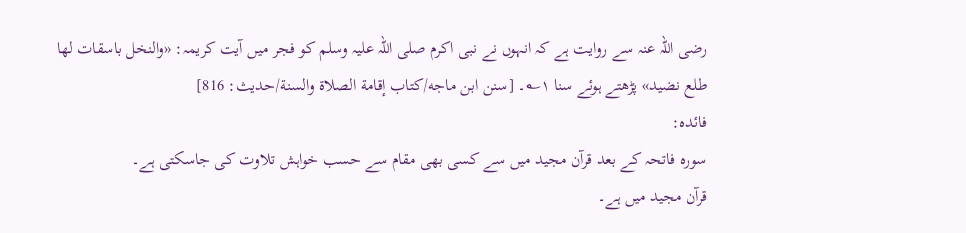رضی اللہ عنہ سے روایت ہے کہ انہوں نے نبی اکرم صلی اللہ علیہ وسلم کو فجر میں آیت کریمہ: «والنخل باسقات لها طلع نضيد» پڑھتے ہوئے سنا ۱؎۔ [سنن ابن ماجه/كتاب إقامة الصلاة والسنة/حدیث: 816]
فائده:
سورہ فاتحہ کے بعد قرآن مجید میں سے کسی بھی مقام سے حسب خواہش تلاوت کی جاسکتی ہے۔
قرآن مجید میں ہے۔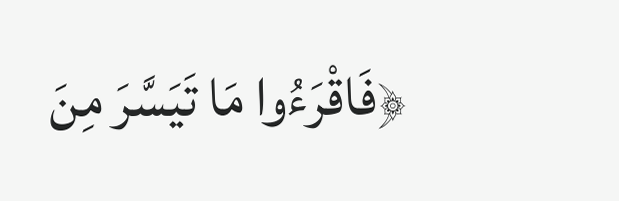﴿فَاقْرَءُوا مَا تَيَسَّرَ مِنَ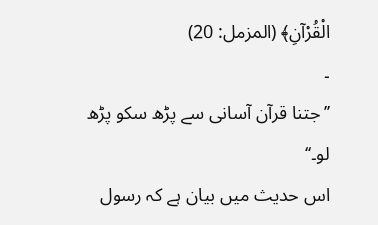الْقُرْآنِ﴾ (المزمل: 20)
۔
’’جتنا قرآن آسانی سے پڑھ سکو پڑھ لو۔‘‘
اس حدیث میں بیان ہے کہ رسول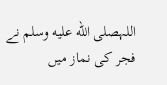اللہصلى الله عليه وسلم نے فجر کی نماز میں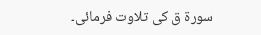سورۃ ق کی تلاوت فرمائی۔